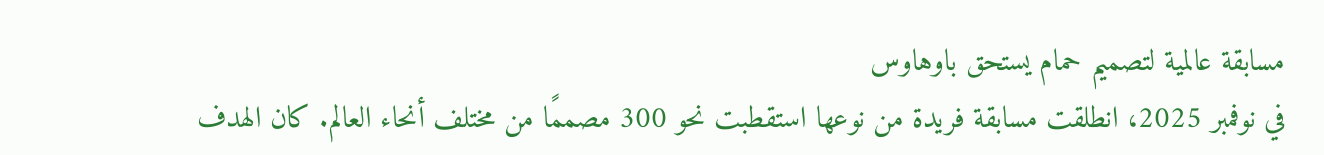مسابقة عالمية لتصميم حمام يستحق باوهاوس
في نوفمبر 2025، انطلقت مسابقة فريدة من نوعها استقطبت نحو 300 مصممًا من مختلف أنحاء العالم. كان الهدف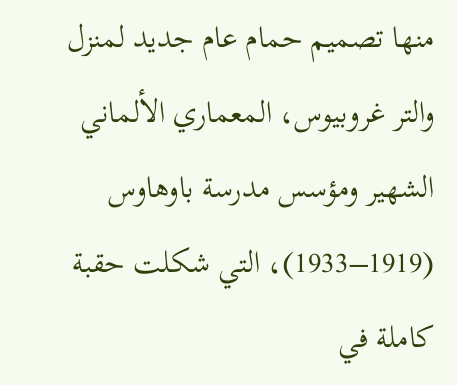منها تصميم حمام عام جديد لمنزل والتر غروبيوس، المعماري الألماني الشهير ومؤسس مدرسة باوهاوس (1919–1933)، التي شكلت حقبة كاملة في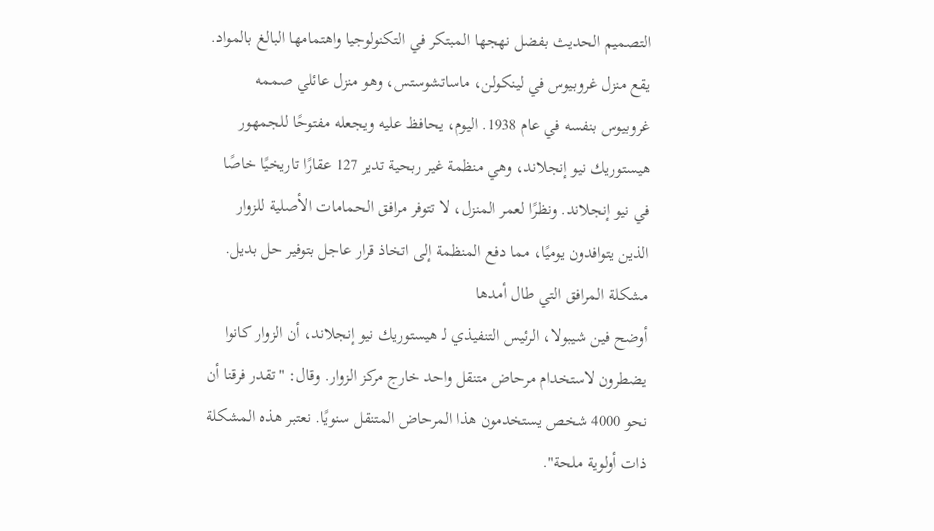التصميم الحديث بفضل نهجها المبتكر في التكنولوجيا واهتمامها البالغ بالمواد.
يقع منزل غروبيوس في لينكولن، ماساتشوستس، وهو منزل عائلي صممه غروبيوس بنفسه في عام 1938. اليوم، يحافظ عليه ويجعله مفتوحًا للجمهور هيستوريك نيو إنجلاند، وهي منظمة غير ربحية تدير 127 عقارًا تاريخيًا خاصًا في نيو إنجلاند. ونظرًا لعمر المنزل، لا تتوفر مرافق الحمامات الأصلية للزوار الذين يتوافدون يوميًا، مما دفع المنظمة إلى اتخاذ قرار عاجل بتوفير حل بديل.
مشكلة المرافق التي طال أمدها
أوضح فين شيبولا، الرئيس التنفيذي لـ هيستوريك نيو إنجلاند، أن الزوار كانوا يضطرون لاستخدام مرحاض متنقل واحد خارج مركز الزوار. وقال: "تقدر فرقنا أن نحو 4000 شخص يستخدمون هذا المرحاض المتنقل سنويًا. نعتبر هذه المشكلة ذات أولوية ملحة".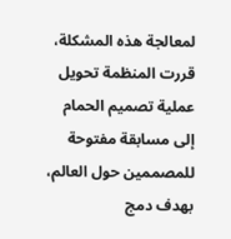لمعالجة هذه المشكلة، قررت المنظمة تحويل عملية تصميم الحمام إلى مسابقة مفتوحة للمصممين حول العالم، بهدف دمج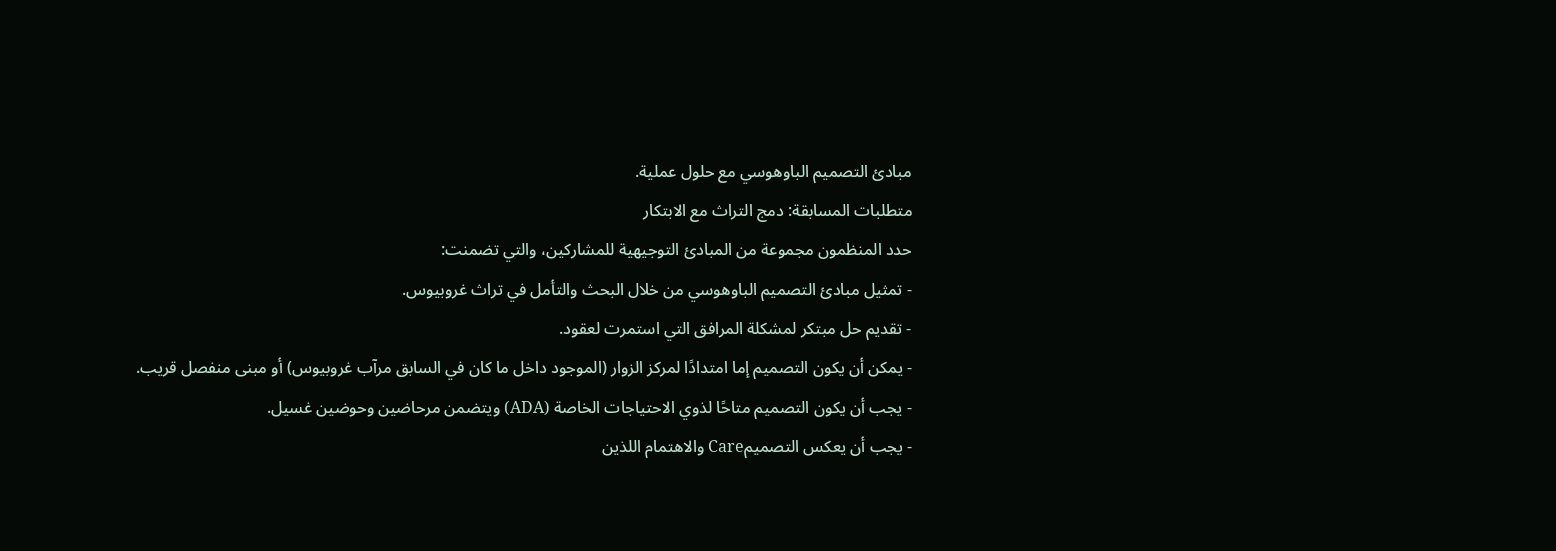مبادئ التصميم الباوهوسي مع حلول عملية.
متطلبات المسابقة: دمج التراث مع الابتكار
حدد المنظمون مجموعة من المبادئ التوجيهية للمشاركين، والتي تضمنت:
- تمثيل مبادئ التصميم الباوهوسي من خلال البحث والتأمل في تراث غروبيوس.
- تقديم حل مبتكر لمشكلة المرافق التي استمرت لعقود.
- يمكن أن يكون التصميم إما امتدادًا لمركز الزوار (الموجود داخل ما كان في السابق مرآب غروبيوس) أو مبنى منفصل قريب.
- يجب أن يكون التصميم متاحًا لذوي الاحتياجات الخاصة (ADA) ويتضمن مرحاضين وحوضين غسيل.
- يجب أن يعكس التصميمCare والاهتمام اللذين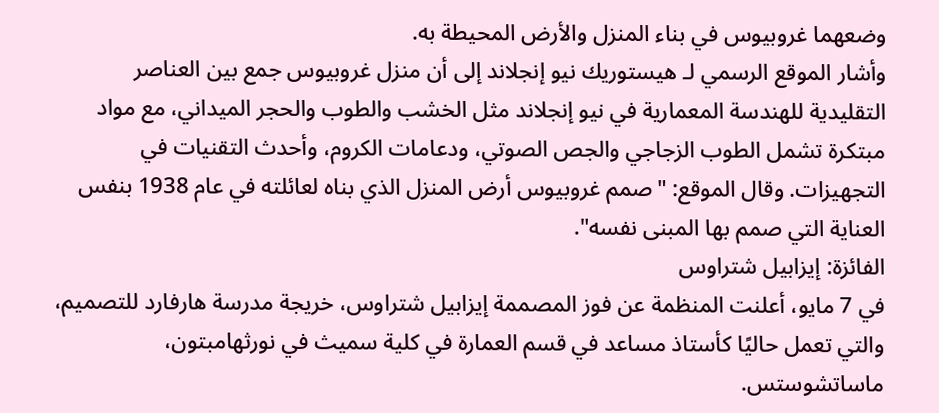وضعهما غروبيوس في بناء المنزل والأرض المحيطة به.
وأشار الموقع الرسمي لـ هيستوريك نيو إنجلاند إلى أن منزل غروبيوس جمع بين العناصر التقليدية للهندسة المعمارية في نيو إنجلاند مثل الخشب والطوب والحجر الميداني، مع مواد مبتكرة تشمل الطوب الزجاجي والجص الصوتي، ودعامات الكروم، وأحدث التقنيات في التجهيزات. وقال الموقع: "صمم غروبيوس أرض المنزل الذي بناه لعائلته في عام 1938 بنفس العناية التي صمم بها المبنى نفسه".
الفائزة: إيزابيل شتراوس
في 7 مايو، أعلنت المنظمة عن فوز المصممة إيزابيل شتراوس، خريجة مدرسة هارفارد للتصميم، والتي تعمل حاليًا كأستاذ مساعد في قسم العمارة في كلية سميث في نورثهامبتون، ماساتشوستس.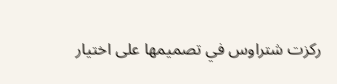ركزت شتراوس في تصميمها على اختيار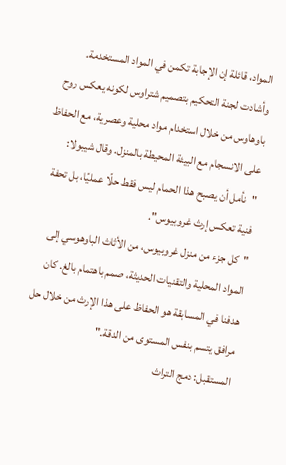المواد، قائلة إن الإجابة تكمن في المواد المستخدمة.
وأشادت لجنة التحكيم بتصميم شتراوس لكونه يعكس روح باوهاوس من خلال استخدام مواد محلية وعصرية، مع الحفاظ على الانسجام مع البيئة المحيطة بالمنزل. وقال شيبولا: "نأمل أن يصبح هذا الحمام ليس فقط حلًا عمليًا، بل تحفة فنية تعكس إرث غروبيوس".
"كل جزء من منزل غروبيوس، من الأثاث الباوهوسي إلى المواد المحلية والتقنيات الحديثة، صمم باهتمام بالغ. كان هدفنا في المسابقة هو الحفاظ على هذا الإرث من خلال حل مرافق يتسم بنفس المستوى من الدقة."
المستقبل: دمج التراث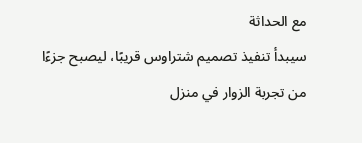مع الحداثة
سيبدأ تنفيذ تصميم شتراوس قريبًا، ليصبح جزءًا من تجربة الزوار في منزل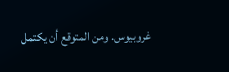غروبيوس. ومن المتوقع أن يكتمل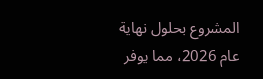المشروع بحلول نهاية عام 2026، مما يوفر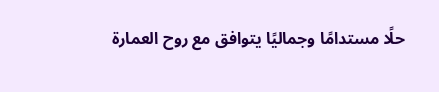حلًا مستدامًا وجماليًا يتوافق مع روح العمارة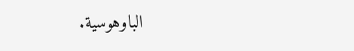الباوهوسية.